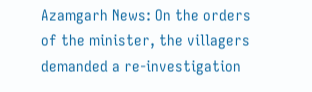Azamgarh News: On the orders of the minister, the villagers demanded a re-investigation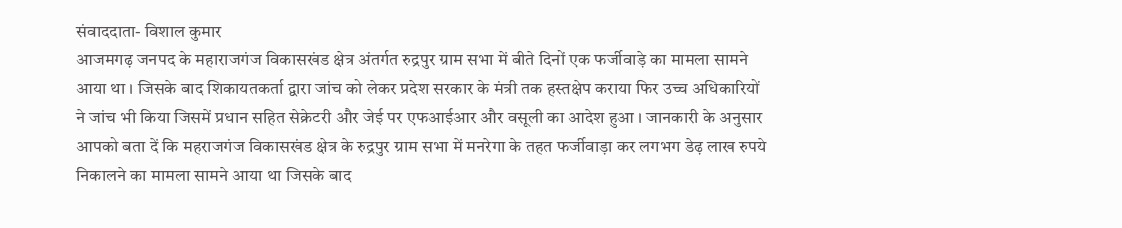संवाददाता- विशाल कुमार
आजमगढ़ जनपद के महाराजगंज विकासखंड क्षेत्र अंतर्गत रुद्रपुर ग्राम सभा में बीते दिनों एक फर्जीवाड़े का मामला सामने आया था । जिसके बाद शिकायतकर्ता द्वारा जांच को लेकर प्रदेश सरकार के मंत्री तक हस्तक्षेप कराया फिर उच्च अधिकारियों ने जांच भी किया जिसमें प्रधान सहित सेक्रेटरी और जेई पर एफआईआर और वसूली का आदेश हुआ । जानकारी के अनुसार आपको बता दें कि महराजगंज विकासखंड क्षेत्र के रुद्रपुर ग्राम सभा में मनरेगा के तहत फर्जीवाड़ा कर लगभग डेढ़ लाख रुपये निकालने का मामला सामने आया था जिसके बाद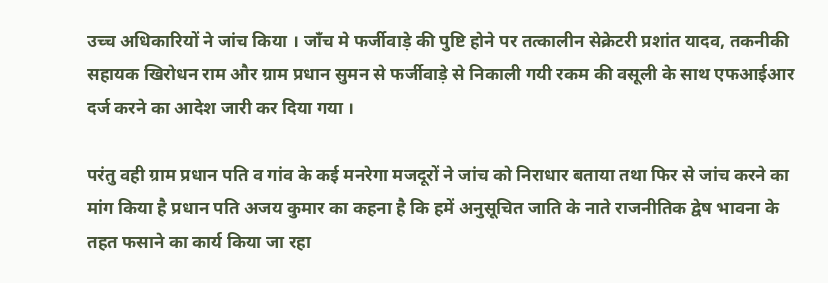उच्च अधिकारियों ने जांच किया । जाँच मे फर्जीवाड़े की पुष्टि होने पर तत्कालीन सेक्रेटरी प्रशांत यादव, तकनीकी सहायक खिरोधन राम और ग्राम प्रधान सुमन से फर्जीवाड़े से निकाली गयी रकम की वसूली के साथ एफआईआर दर्ज करने का आदेश जारी कर दिया गया ।

परंतु वही ग्राम प्रधान पति व गांव के कई मनरेगा मजदूरों ने जांच को निराधार बताया तथा फिर से जांच करने का मांग किया है प्रधान पति अजय कुमार का कहना है कि हमें अनुसूचित जाति के नाते राजनीतिक द्वेष भावना के तहत फसाने का कार्य किया जा रहा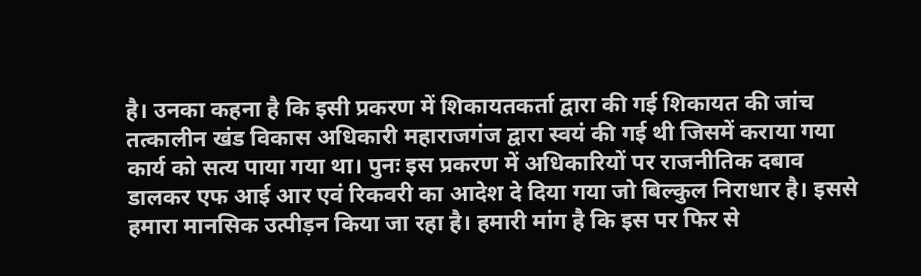है। उनका कहना है कि इसी प्रकरण में शिकायतकर्ता द्वारा की गई शिकायत की जांच तत्कालीन खंड विकास अधिकारी महाराजगंज द्वारा स्वयं की गई थी जिसमें कराया गया कार्य को सत्य पाया गया था। पुनः इस प्रकरण में अधिकारियों पर राजनीतिक दबाव डालकर एफ आई आर एवं रिकवरी का आदेश दे दिया गया जो बिल्कुल निराधार है। इससे हमारा मानसिक उत्पीड़न किया जा रहा है। हमारी मांग है कि इस पर फिर से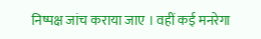निष्पक्ष जांच कराया जाए । वहीं कई मनरेगा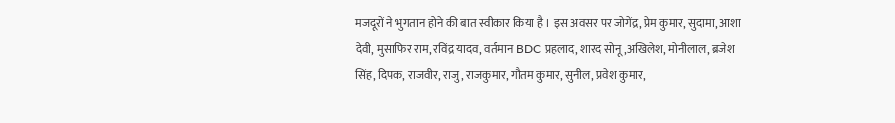मजदूरों ने भुगतान होने की बात स्वीकार किया है । इस अवसर पर जोगेंद्र, प्रेम कुमार, सुदामा, आशा देवी, मुसाफिर राम, रविंद्र यादव, वर्तमान BDC प्रहलाद, शारद सोनू ,अखिलेश, मोनीलाल, ब्रजेश सिंह, दिपक, राजवीर, राजु, राजकुमार, गौतम कुमार, सुनील, प्रवेश कुमार,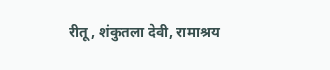रीतू, शंकुतला देवी, रामाश्रय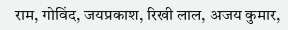राम, गोविंद, जयप्रकाश, रिखी लाल, अजय कुमार,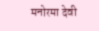मनोरमा देवी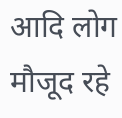आदि लोग मौजूद रहे